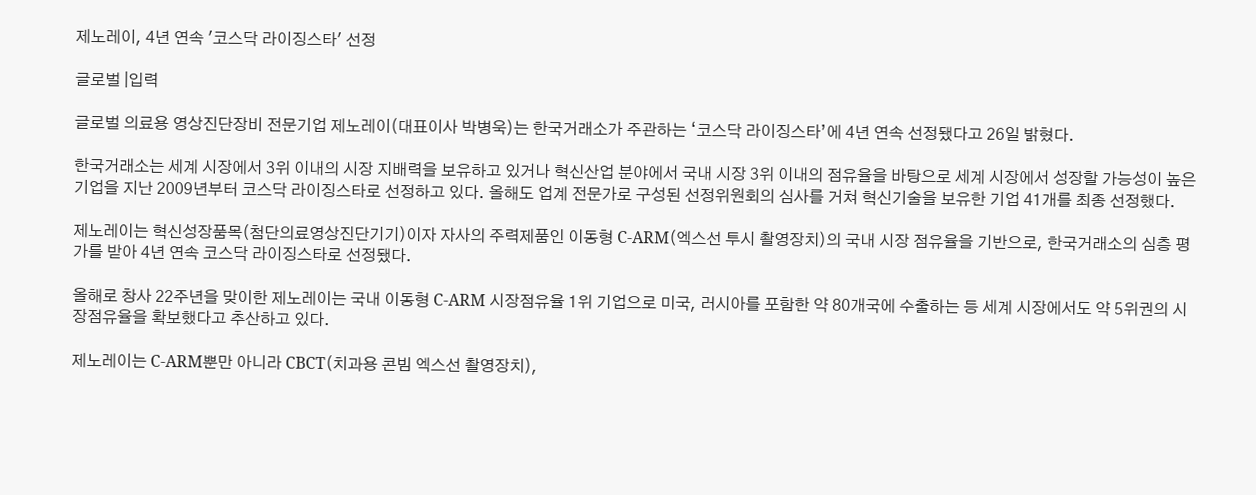제노레이, 4년 연속 '코스닥 라이징스타' 선정

글로벌 |입력

글로벌 의료용 영상진단장비 전문기업 제노레이(대표이사 박병욱)는 한국거래소가 주관하는 ‘코스닥 라이징스타’에 4년 연속 선정됐다고 26일 밝혔다.

한국거래소는 세계 시장에서 3위 이내의 시장 지배력을 보유하고 있거나 혁신산업 분야에서 국내 시장 3위 이내의 점유율을 바탕으로 세계 시장에서 성장할 가능성이 높은 기업을 지난 2009년부터 코스닥 라이징스타로 선정하고 있다. 올해도 업계 전문가로 구성된 선정위원회의 심사를 거쳐 혁신기술을 보유한 기업 41개를 최종 선정했다.

제노레이는 혁신성장품목(첨단의료영상진단기기)이자 자사의 주력제품인 이동형 C-ARM(엑스선 투시 촬영장치)의 국내 시장 점유율을 기반으로, 한국거래소의 심층 평가를 받아 4년 연속 코스닥 라이징스타로 선정됐다.

올해로 창사 22주년을 맞이한 제노레이는 국내 이동형 C-ARM 시장점유율 1위 기업으로 미국, 러시아를 포함한 약 80개국에 수출하는 등 세계 시장에서도 약 5위권의 시장점유율을 확보했다고 추산하고 있다.

제노레이는 C-ARM뿐만 아니라 CBCT(치과용 콘빔 엑스선 촬영장치),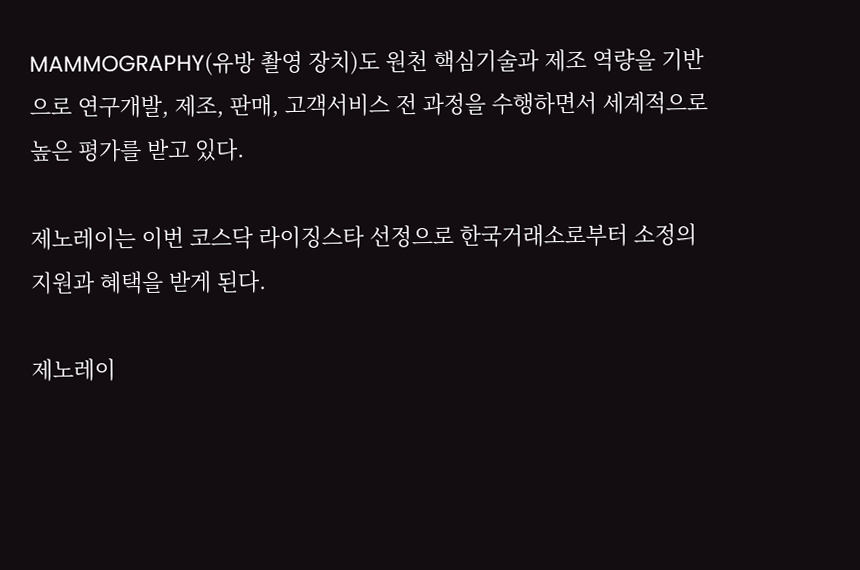MAMMOGRAPHY(유방 촬영 장치)도 원천 핵심기술과 제조 역량을 기반으로 연구개발, 제조, 판매, 고객서비스 전 과정을 수행하면서 세계적으로 높은 평가를 받고 있다.

제노레이는 이번 코스닥 라이징스타 선정으로 한국거래소로부터 소정의 지원과 혜택을 받게 된다.

제노레이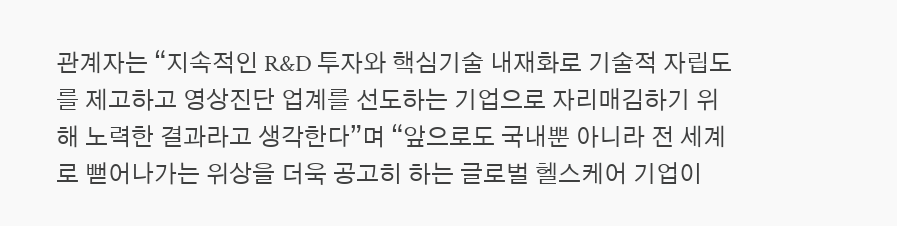관계자는 “지속적인 R&D 투자와 핵심기술 내재화로 기술적 자립도를 제고하고 영상진단 업계를 선도하는 기업으로 자리매김하기 위해 노력한 결과라고 생각한다”며 “앞으로도 국내뿐 아니라 전 세계로 뻗어나가는 위상을 더욱 공고히 하는 글로벌 헬스케어 기업이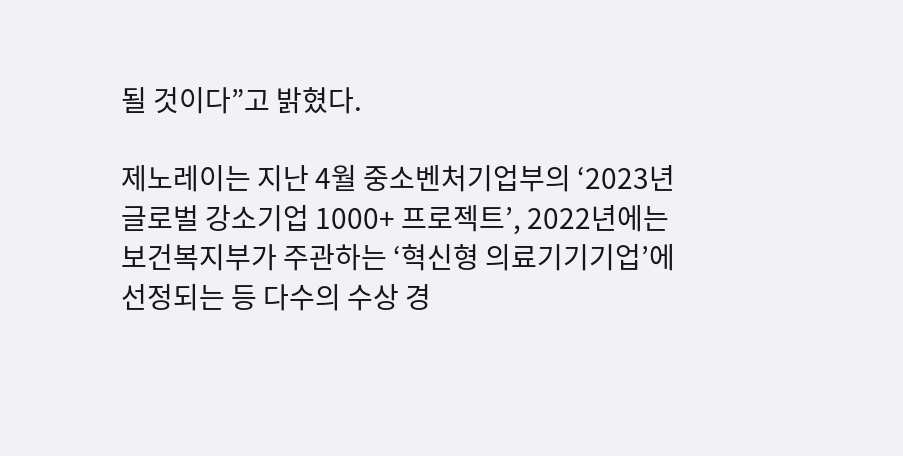될 것이다”고 밝혔다.

제노레이는 지난 4월 중소벤처기업부의 ‘2023년 글로벌 강소기업 1000+ 프로젝트’, 2022년에는 보건복지부가 주관하는 ‘혁신형 의료기기기업’에 선정되는 등 다수의 수상 경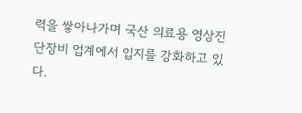력을 쌓아나가며 국산 의료용 영상진단장비 업계에서 입지를 강화하고 있다.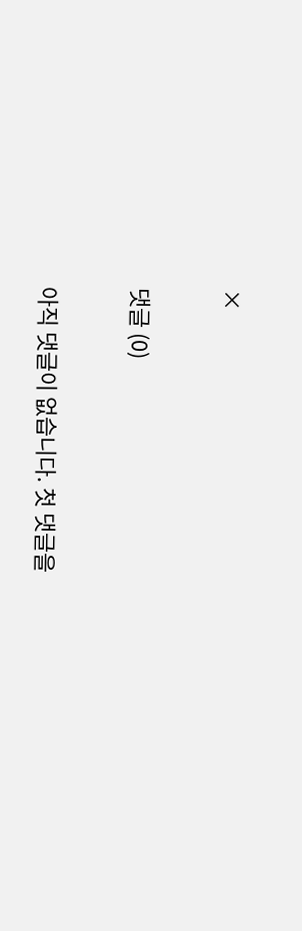×

댓글 (0)

아직 댓글이 없습니다. 첫 댓글을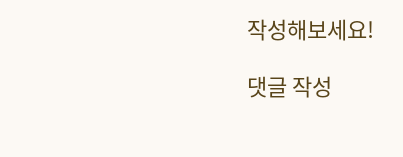작성해보세요!

댓글 작성